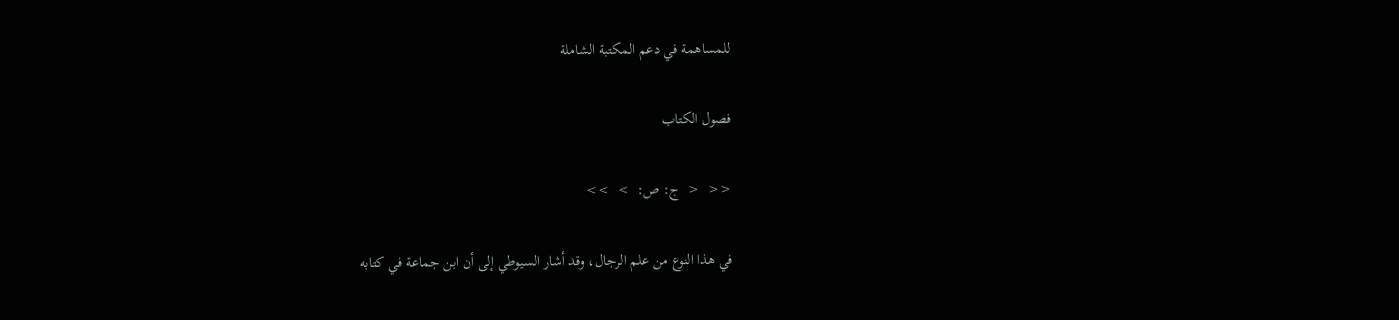للمساهمة في دعم المكتبة الشاملة

فصول الكتاب

<<  <  ج: ص:  >  >>

في هذا النوع من علم الرجال، وقد أشار السيوطي إلى أن ابن جماعة في كتابه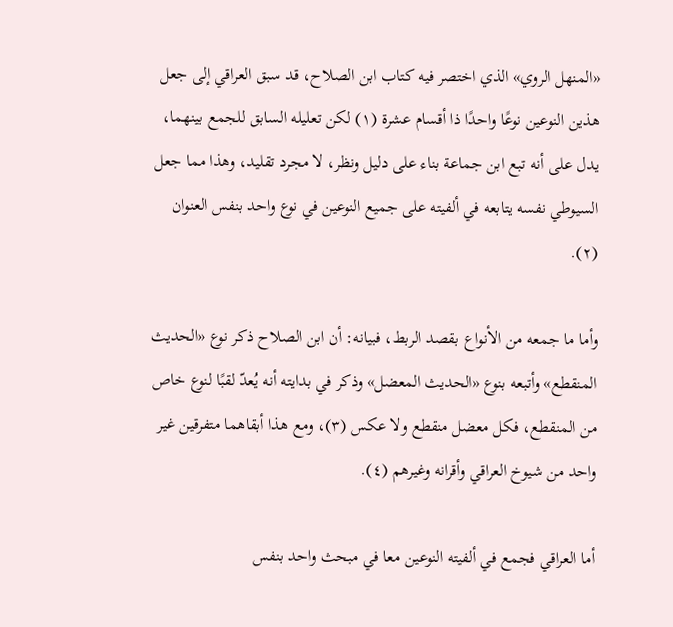«المنهل الروي» الذي اختصر فيه كتاب ابن الصلاح، قد سبق العراقي إلى جعل هذين النوعين نوعًا واحدًا ذا أقسام عشرة (١) لكن تعليله السابق للجمع بينهما، يدل على أنه تبع ابن جماعة بناء على دليل ونظر، لا مجرد تقليد، وهذا مما جعل السيوطي نفسه يتابعه في ألفيته على جميع النوعين في نوع واحد بنفس العنوان (٢).

وأما ما جمعه من الأنواع بقصد الربط، فبيانه: أن ابن الصلاح ذكر نوع «الحديث المنقطع» وأتبعه بنوع «الحديث المعضل» وذكر في بدايته أنه يُعدّ لقبًا لنوع خاص من المنقطع، فكل معضل منقطع ولا عكس (٣)، ومع هذا أبقاهما متفرقين غير واحد من شيوخ العراقي وأقرانه وغيرهم (٤).

أما العراقي فجمع في ألفيته النوعين معا في مبحث واحد بنفس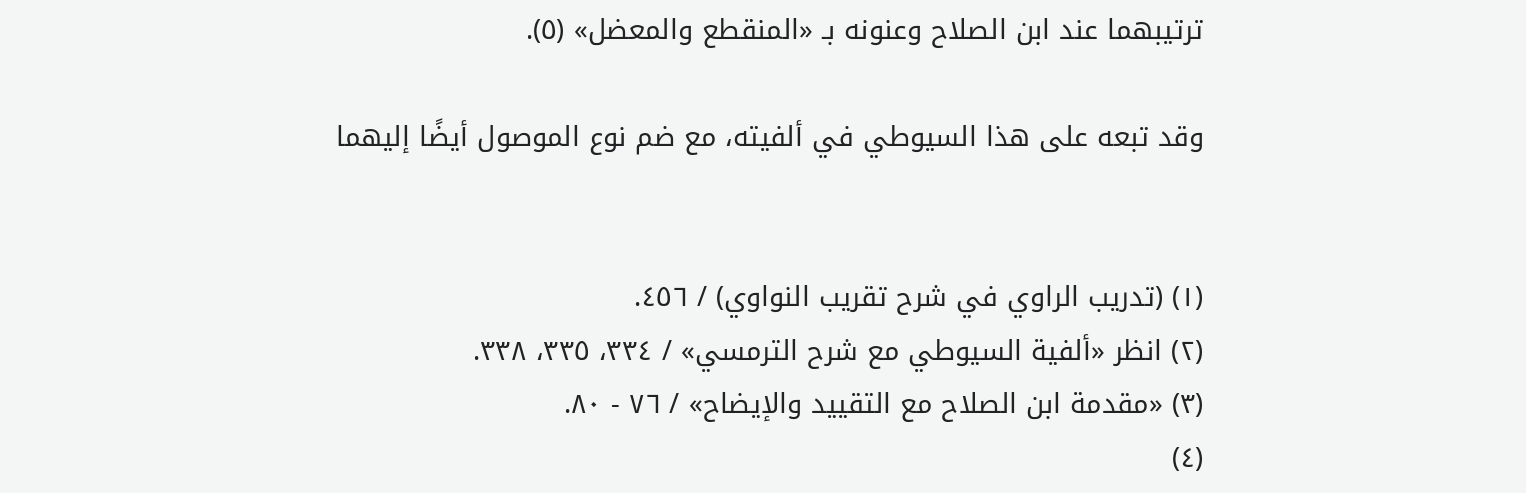ترتيبهما عند ابن الصلاح وعنونه بـ «المنقطع والمعضل» (٥).

وقد تبعه على هذا السيوطي في ألفيته، مع ضم نوع الموصول أيضًا إليهما


(١) (تدريب الراوي في شرح تقريب النواوي) / ٤٥٦.
(٢) انظر «ألفية السيوطي مع شرح الترمسي» / ٣٣٤، ٣٣٥، ٣٣٨.
(٣) «مقدمة ابن الصلاح مع التقييد والإيضاح» / ٧٦ - ٨٠.
(٤)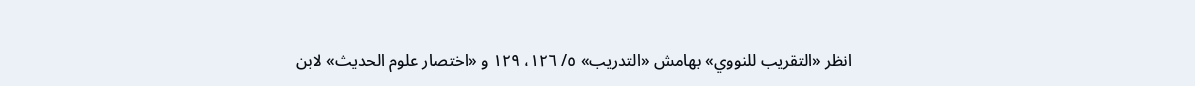انظر «التقريب للنووي» بهامش «التدريب» ٥/ ١٢٦، ١٢٩ و «اختصار علوم الحديث» لابن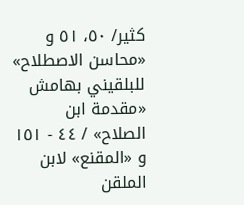كثير/ ٥٠، ٥١ و «محاسن الاصطلاح» للبلقيني بهامش «مقدمة ابن الصلاح» / ٤٤ - ١٥١ و «المقنع» لابن الملقن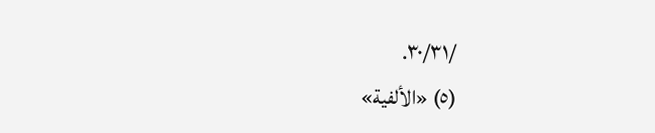/٣٠/٣١.
(٥) «الألفية»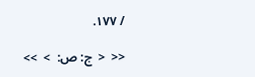/ ١٧٧.

<<  <  ج: ص:  >  >>